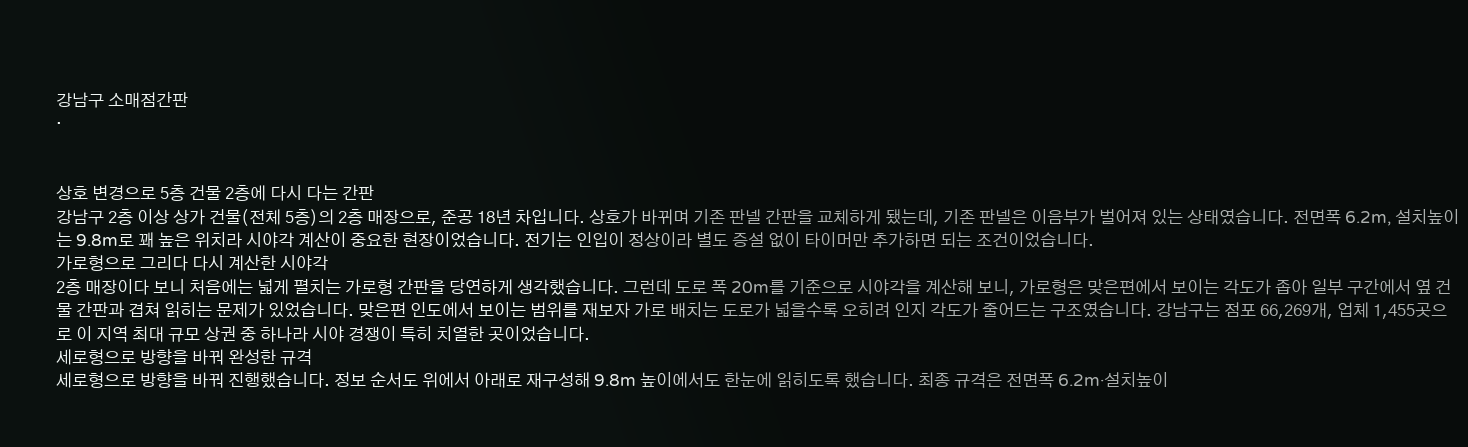강남구 소매점간판
·


상호 변경으로 5층 건물 2층에 다시 다는 간판
강남구 2층 이상 상가 건물(전체 5층)의 2층 매장으로, 준공 18년 차입니다. 상호가 바뀌며 기존 판넬 간판을 교체하게 됐는데, 기존 판넬은 이음부가 벌어져 있는 상태였습니다. 전면폭 6.2m, 설치높이는 9.8m로 꽤 높은 위치라 시야각 계산이 중요한 현장이었습니다. 전기는 인입이 정상이라 별도 증설 없이 타이머만 추가하면 되는 조건이었습니다.
가로형으로 그리다 다시 계산한 시야각
2층 매장이다 보니 처음에는 넓게 펼치는 가로형 간판을 당연하게 생각했습니다. 그런데 도로 폭 20m를 기준으로 시야각을 계산해 보니, 가로형은 맞은편에서 보이는 각도가 좁아 일부 구간에서 옆 건물 간판과 겹쳐 읽히는 문제가 있었습니다. 맞은편 인도에서 보이는 범위를 재보자 가로 배치는 도로가 넓을수록 오히려 인지 각도가 줄어드는 구조였습니다. 강남구는 점포 66,269개, 업체 1,455곳으로 이 지역 최대 규모 상권 중 하나라 시야 경쟁이 특히 치열한 곳이었습니다.
세로형으로 방향을 바꿔 완성한 규격
세로형으로 방향을 바꿔 진행했습니다. 정보 순서도 위에서 아래로 재구성해 9.8m 높이에서도 한눈에 읽히도록 했습니다. 최종 규격은 전면폭 6.2m·설치높이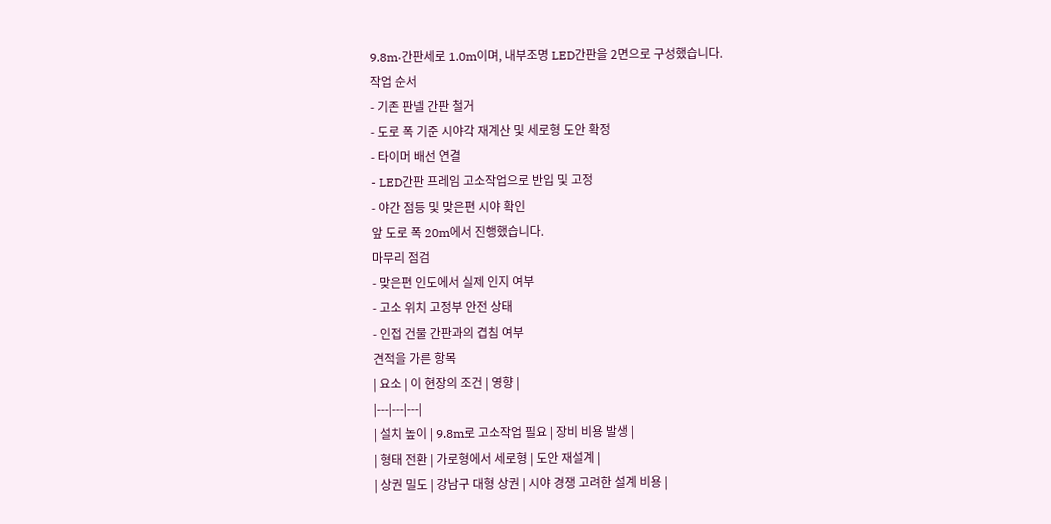9.8m·간판세로 1.0m이며, 내부조명 LED간판을 2면으로 구성했습니다.
작업 순서
- 기존 판넬 간판 철거
- 도로 폭 기준 시야각 재계산 및 세로형 도안 확정
- 타이머 배선 연결
- LED간판 프레임 고소작업으로 반입 및 고정
- 야간 점등 및 맞은편 시야 확인
앞 도로 폭 20m에서 진행했습니다.
마무리 점검
- 맞은편 인도에서 실제 인지 여부
- 고소 위치 고정부 안전 상태
- 인접 건물 간판과의 겹침 여부
견적을 가른 항목
| 요소 | 이 현장의 조건 | 영향 |
|---|---|---|
| 설치 높이 | 9.8m로 고소작업 필요 | 장비 비용 발생 |
| 형태 전환 | 가로형에서 세로형 | 도안 재설계 |
| 상권 밀도 | 강남구 대형 상권 | 시야 경쟁 고려한 설계 비용 |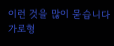이런 것을 많이 묻습니다
가로형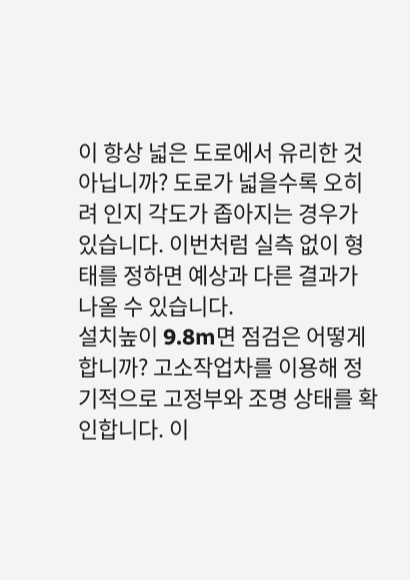이 항상 넓은 도로에서 유리한 것 아닙니까? 도로가 넓을수록 오히려 인지 각도가 좁아지는 경우가 있습니다. 이번처럼 실측 없이 형태를 정하면 예상과 다른 결과가 나올 수 있습니다.
설치높이 9.8m면 점검은 어떻게 합니까? 고소작업차를 이용해 정기적으로 고정부와 조명 상태를 확인합니다. 이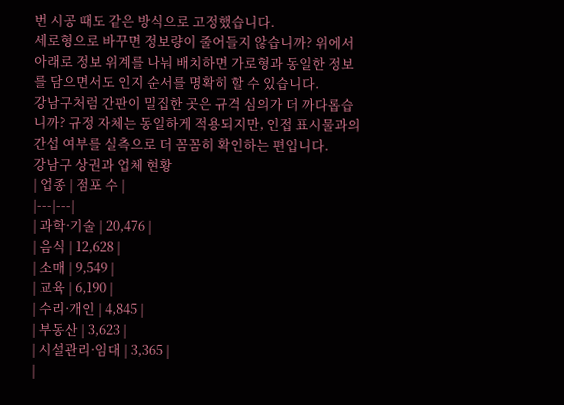번 시공 때도 같은 방식으로 고정했습니다.
세로형으로 바꾸면 정보량이 줄어들지 않습니까? 위에서 아래로 정보 위계를 나눠 배치하면 가로형과 동일한 정보를 담으면서도 인지 순서를 명확히 할 수 있습니다.
강남구처럼 간판이 밀집한 곳은 규격 심의가 더 까다롭습니까? 규정 자체는 동일하게 적용되지만, 인접 표시물과의 간섭 여부를 실측으로 더 꼼꼼히 확인하는 편입니다.
강남구 상권과 업체 현황
| 업종 | 점포 수 |
|---|---|
| 과학·기술 | 20,476 |
| 음식 | 12,628 |
| 소매 | 9,549 |
| 교육 | 6,190 |
| 수리·개인 | 4,845 |
| 부동산 | 3,623 |
| 시설관리·임대 | 3,365 |
|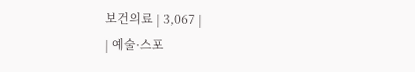보건의료 | 3,067 |
| 예술·스포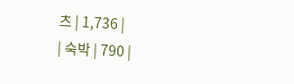츠 | 1,736 |
| 숙박 | 790 |